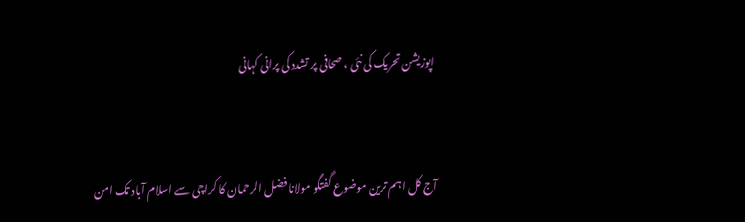اپوزیشن تحریک کی نئی ، صحافی پر تشدد کی پرانی کہانی


آج کل اہم ترین موضوع گفتگو مولانا فضل الرحمان کا کراچی سے اسلام آباد تک امن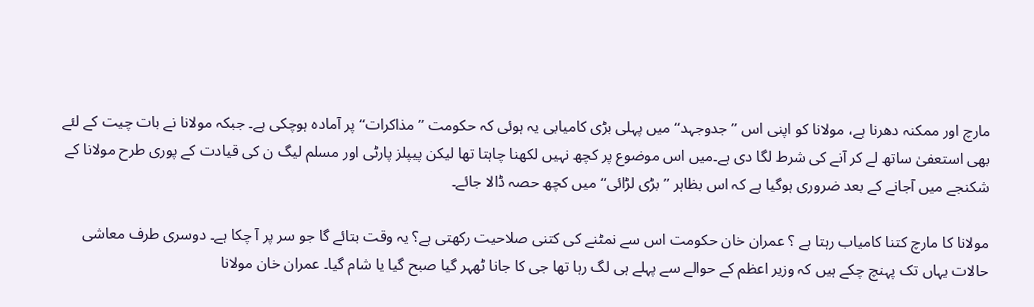مارچ اور ممکنہ دھرنا ہے، مولانا کو اپنی اس ’’جدوجہد‘‘ میں پہلی بڑی کامیابی یہ ہوئی کہ حکومت ’’ مذاکرات‘‘ پر آمادہ ہوچکی ہے۔ جبکہ مولانا نے بات چیت کے لئے بھی استعفیٰ ساتھ لے کر آنے کی شرط لگا دی ہے۔میں اس موضوع پر کچھ نہیں لکھنا چاہتا تھا لیکن پیپلز پارٹی اور مسلم لیگ ن کی قیادت کے پوری طرح مولانا کے شکنجے میں آجانے کے بعد ضروری ہوگیا ہے کہ اس بظاہر ’’بڑی لڑائی‘‘ میں کچھ حصہ ڈالا جائے۔

مولانا کا مارچ کتنا کامیاب رہتا ہے ؟ عمران خان حکومت اس سے نمٹنے کی کتنی صلاحیت رکھتی ہے؟ یہ وقت بتائے گا جو سر پر آ چکا ہے۔ دوسری طرف معاشی حالات یہاں تک پہنچ چکے ہیں کہ وزیر اعظم کے حوالے سے پہلے ہی لگ رہا تھا جی کا جانا ٹھہر گیا صبح گیا یا شام گیا۔ عمران خان مولانا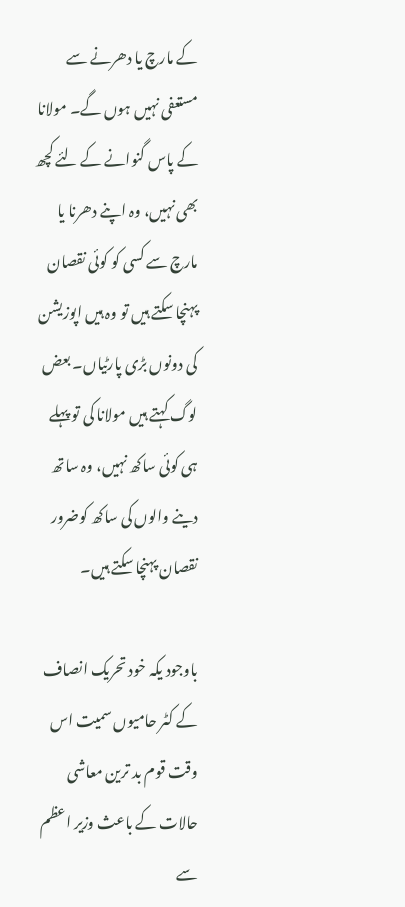کے مارچ یا دھرنے سے مستعفی نہیں ہوں گے۔ مولانا کے پاس گنوانے کے لئے کچھ بھی نہیں، وہ اپنے دھرنا یا مارچ سے کسی کو کوئی نقصان پہنچا سکتے ہیں تو وہ ہیں اپوزیشن کی دونوں بڑی پارٹیاں۔ بعض لوگ کہتے ہیں مولانا کی تو پہلے ہی کوئی ساکھ نہیں، وہ ساتھ دینے والوں کی ساکھ کوضرور نقصان پہنچا سکتے ہیں۔

باوجود یکہ خود تحریک انصاف کے کٹر حامیوں سمیت اس وقت قوم بد ترین معاشی حالات کے باعث وزیر اعظم سے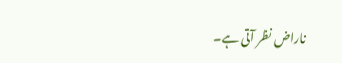ناراض نظر آتی ہے۔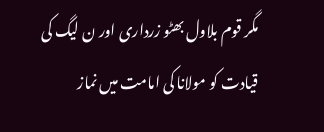مگر قوم بلاول بھٹو زرداری اور ن لیگ کی قیادت کو مولانا کی امامت میں نماز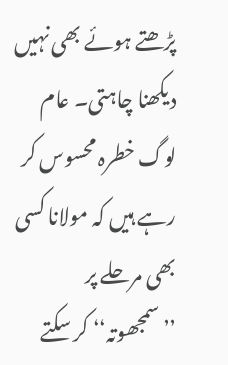پڑھتے ہوئے بھی نہیں دیکھنا چاہتی۔ عام لوگ خطرہ محسوس کر رہے ہیں کہ مولانا کسی بھی مرحلے پر ’’سمجھوتہ‘‘ کر سکتے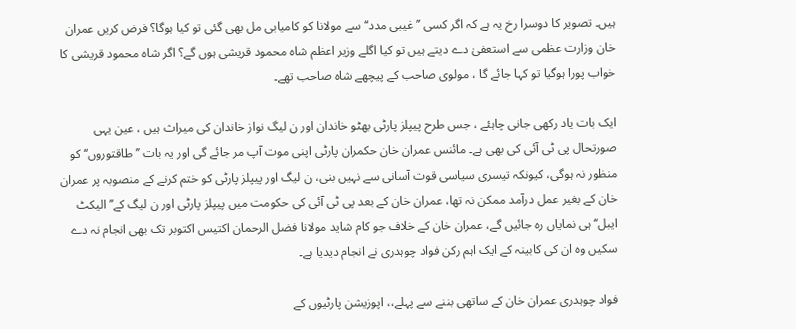ہیں۔ تصویر کا دوسرا رخ یہ ہے کہ اگر کسی ’’غیبی مدد‘‘ سے مولانا کو کامیابی مل بھی گئی تو کیا ہوگا؟ فرض کریں عمران خان وزارت عظمی سے استعفیٰ دے دیتے ہیں تو کیا اگلے وزیر اعظم شاہ محمود قریشی ہوں گے؟ اگر شاہ محمود قریشی کا خواب پورا ہوگیا تو کہا جائے گا ، مولوی صاحب کے پیچھے شاہ صاحب تھے۔

ایک بات یاد رکھی جانی چاہئے ، جس طرح پیپلز پارٹی بھٹو خاندان اور ن لیگ نواز خاندان کی میراث ہیں ، عین یہی صورتحال پی ٹی آئی کی بھی ہے۔ مائنس عمران خان حکمران پارٹی اپنی موت آپ مر جائے گی اور یہ بات ’’طاقتوروں‘‘ کو منظور نہ ہوگی، کیونکہ تیسری سیاسی قوت آسانی سے نہیں بنی، ن لیگ اور پیپلز پارٹی کو ختم کرنے کے منصوبہ پر عمران خان کے بغیر عمل درآمد ممکن نہ تھا، عمران خان کے بعد پی ٹی آئی کی حکومت میں پیپلز پارٹی اور ن لیگ کے’’الیکٹ ایبل‘‘ ہی نمایاں رہ جائیں گے، عمران خان کے خلاف جو کام شاید مولانا فضل الرحمان اکتیس اکتوبر تک بھی انجام نہ دے سکیں وہ ان کی کابینہ کے ایک اہم رکن فواد چوہدری نے انجام دیدیا ہے۔

فواد چوہدری عمران خان کے ساتھی بننے سے پہلے،، اپوزیشن پارٹیوں کے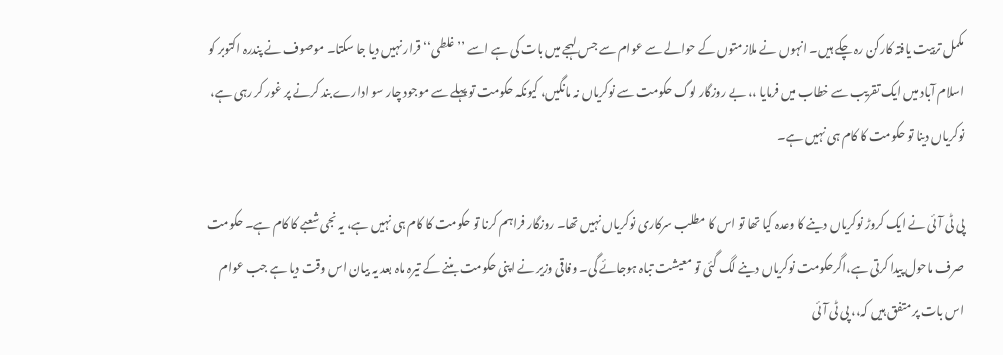مکمل تربیت یافتہ کارکن رہ چکے ہیں۔ انہوں نے ملازمتوں کے حوالے سے عوام سے جس لہجے میں بات کی ہے اسے ’’غلطی‘‘ قرار نہیں دیا جا سکتا۔ موصوف نے پندرہ اکتوبر کو اسلام آباد میں ایک تقریب سے خطاب میں فرمایا ،، بے روزگار لوگ حکومت سے نوکریاں نہ مانگیں، کیونکہ حکومت تو پہلے سے موجود چار سو ادارے بند کرنے پر غور کر رہی ہے، نوکریاں دینا تو حکومت کا کام ہی نہیں ہے۔

پی ٹی آئی نے ایک کروڑ نوکریاں دینے کا وعدہ کیا تھا تو اس کا مطلب سرکاری نوکریاں نہیں تھا۔ روزگار فراہم کرنا تو حکومت کا کام ہی نہیں ہے، یہ نجی شعبے کا کام ہے۔ حکومت صرف ماحول پیدا کرتی ہے،اگرحکومت نوکریاں دینے لگ گئی تو معیشت تباہ ہوجائے گی۔ وفاقی وزیر نے اپنی حکومت بننے کے تیرہ ماہ بعد یہ بیان اس وقت دیا ہے جب عوام اس بات پر متفق ہیں کہ،، پی ٹی آئی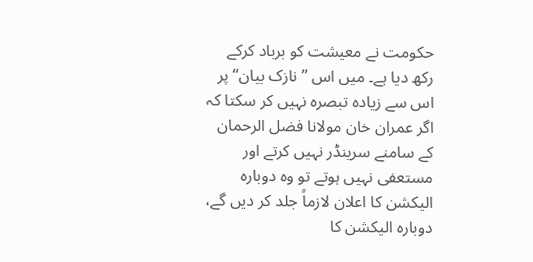حکومت نے معیشت کو برباد کرکے رکھ دیا ہے۔ میں اس ’’نازک بیان‘‘ پر اس سے زیادہ تبصرہ نہیں کر سکتا کہ اگر عمران خان مولانا فضل الرحمان کے سامنے سرینڈر نہیں کرتے اور مستعفی نہیں ہوتے تو وہ دوبارہ الیکشن کا اعلان لازماً جلد کر دیں گے، دوبارہ الیکشن کا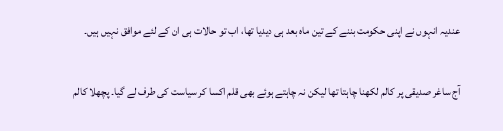عندیہ انہوں نے اپنی حکومت بننے کے تین ماہ بعد ہی دیدیا تھا، اب تو حالات ہی ان کے لئے موافق نہیں ہیں۔

آج ساغر صدیقی پر کالم لکھنا چاہتا تھا لیکن نہ چاہتے ہوئے بھی قلم اکسا کر سیاست کی طرف لے گیا۔ پچھلا کالم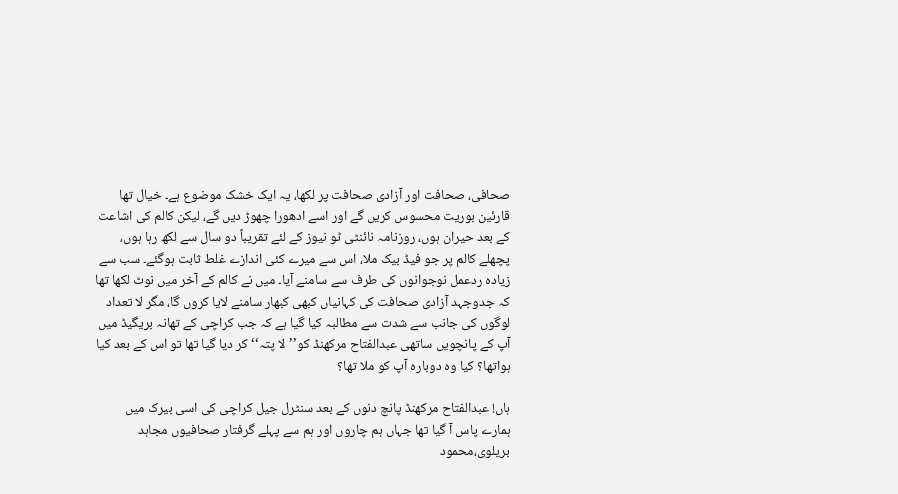صحافی، صحافت اور آزادی صحافت پر لکھا، یہ ایک خشک موضوع ہے۔ خیال تھا قارئین بوریت محسوس کریں گے اور اسے ادھورا چھوڑ دیں گے، لیکن کالم کی اشاعت کے بعد حیران ہوں، روزنامہ نائنٹی ٹو نیوز کے لئے تقریباً دو سال سے لکھ رہا ہوں، پچھلے کالم پر جو فیڈ بیک ملا، اس سے میرے کئی اندازے غلط ثابت ہوگئے۔ سب سے زیادہ ردعمل نوجوانوں کی طرف سے سامنے آیا۔ میں نے کالم کے آخر میں نوٹ لکھا تھا کہ جدوجہد آزادی صحافت کی کہانیاں کبھی کبھار سامنے لایا کروں گا، مگر لا تعداد لوگوں کی جانب سے شدت سے مطالبہ کیا گیا ہے کہ جب کراچی کے تھانہ بریگیڈ میں آپ کے پانچویں ساتھی عبدالفتاح مرکھنڈ کو’’لا پتہ‘‘ کر دیا گیا تھا تو اس کے بعد کیا ہواتھا؟ کیا وہ دوبارہ آپ کو ملا تھا؟

ہاں! عبدالفتاح مرکھنڈ پانچ دنوں کے بعد سنٹرل جیل کراچی کی اسی بیرک میں ہمارے پاس آ گیا تھا جہاں ہم چاروں اور ہم سے پہلے گرفتار صحافیوں مجاہد بریلوی،محمود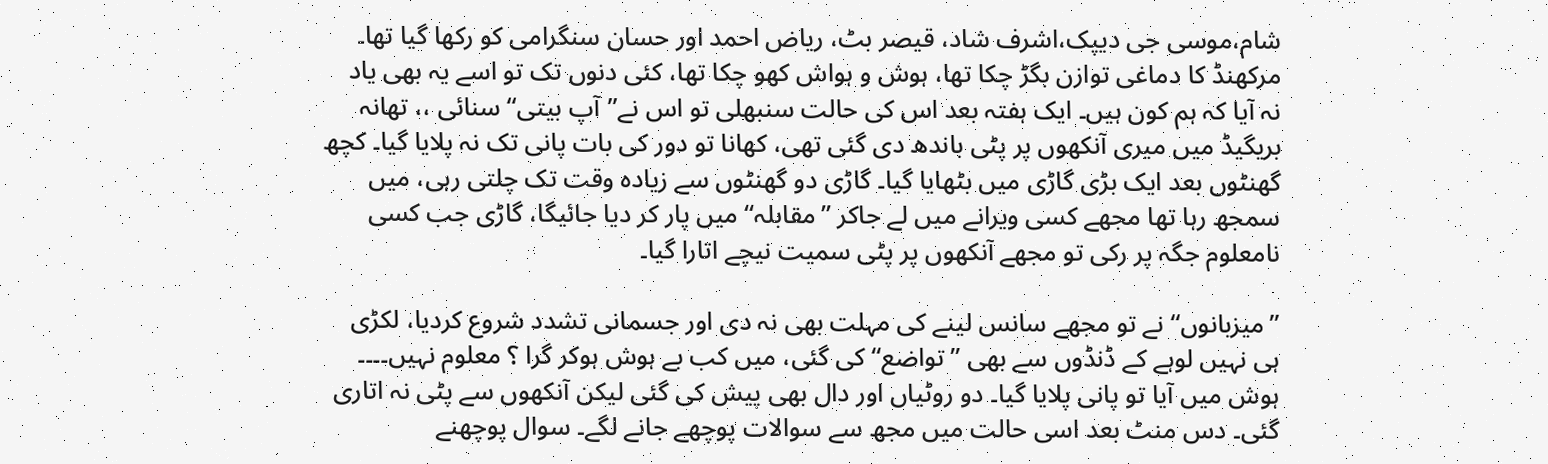شام،موسی جی دیپک،اشرف شاد، قیصر بٹ، ریاض احمد اور حسان سنگرامی کو رکھا گیا تھا۔ مرکھنڈ کا دماغی توازن بگڑ چکا تھا، ہوش و ہواش کھو چکا تھا، کئی دنوں تک تو اسے یہ بھی یاد نہ آیا کہ ہم کون ہیں۔ ایک ہفتہ بعد اس کی حالت سنبھلی تو اس نے’’آپ بیتی‘‘ سنائی ،، تھانہ بریگیڈ میں میری آنکھوں پر پٹی باندھ دی گئی تھی، کھانا تو دور کی بات پانی تک نہ پلایا گیا۔ کچھ گھنٹوں بعد ایک بڑی گاڑی میں بٹھایا گیا۔ گاڑی دو گھنٹوں سے زیادہ وقت تک چلتی رہی، میں سمجھ رہا تھا مجھے کسی ویرانے میں لے جاکر ’’مقابلہ‘‘ میں پار کر دیا جائیگا، گاڑی جب کسی نامعلوم جگہ پر رکی تو مجھے آنکھوں پر پٹی سمیت نیچے اتارا گیا۔

’’میزبانوں‘‘ نے تو مجھے سانس لینے کی مہلت بھی نہ دی اور جسمانی تشدد شروع کردیا، لکڑی ہی نہیں لوہے کے ڈنڈوں سے بھی ’’تواضع‘‘ کی گئی، میں کب بے ہوش ہوکر گرا ؟ معلوم نہیں۔۔۔۔ ہوش میں آیا تو پانی پلایا گیا۔ دو روٹیاں اور دال بھی پیش کی گئی لیکن آنکھوں سے پٹی نہ اتاری گئی۔ دس منٹ بعد اسی حالت میں مجھ سے سوالات پوچھے جانے لگے۔ سوال پوچھنے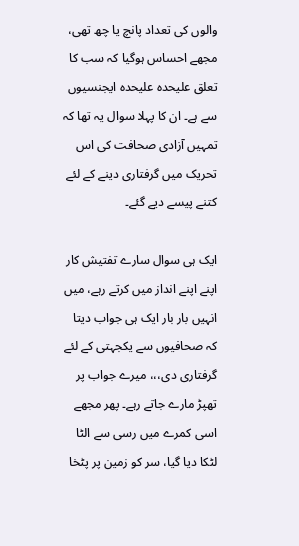والوں کی تعداد پانچ یا چھ تھی، مجھے احساس ہوگیا کہ سب کا تعلق علیحدہ علیحدہ ایجنسیوں سے ہے۔ ان کا پہلا سوال یہ تھا کہ تمہیں آزادی صحافت کی اس تحریک میں گرفتاری دینے کے لئے کتنے پیسے دیے گئے۔

ایک ہی سوال سارے تفتیش کار اپنے اپنے انداز میں کرتے رہے، میں انہیں بار بار ایک ہی جواب دیتا کہ صحافیوں سے یکجہتی کے لئے گرفتاری دی،،، میرے جواب پر تھپڑ مارے جاتے رہے۔ پھر مجھے اسی کمرے میں رسی سے الٹا لٹکا دیا گیا، سر کو زمین پر پٹخا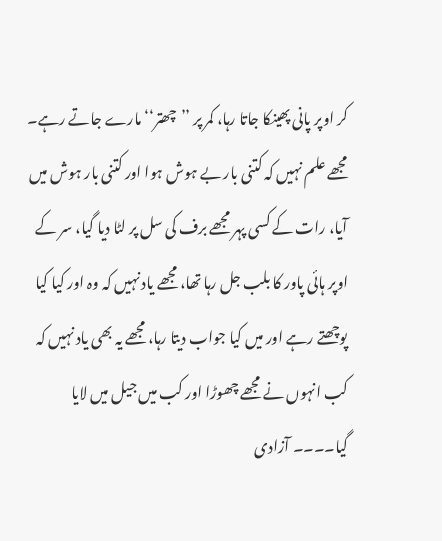کر اوپر پانی پھینکا جاتا رہا، کمر پر ’’چھتر‘‘ مارے جاتے رہے۔ مجھے علم نہیں کہ کتنی بار بے ہوش ہوا اور کتنی بار ہوش میں آیا، رات کے کسی پہر مجھے برف کی سل پر لٹا دیا گیا، سر کے اوپر ہائی پاور کا بلب جل رہا تھا، مجھے یاد نہیں کہ وہ اور کیا کیا پوچھتے رہے اور میں کیا جواب دیتا رہا، مجھے یہ بھی یاد نہیں کہ کب انہوں نے مجھے چھوڑا اور کب میں جیل میں لایا گیا۔۔۔۔ آزادی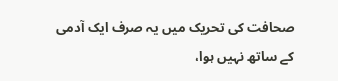صحافت کی تحریک میں یہ صرف ایک آدمی کے ساتھ نہیں ہوا،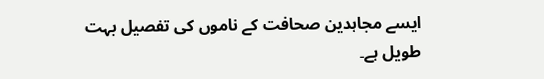ایسے مجاہدین صحافت کے ناموں کی تفصیل بہت طویل ہے۔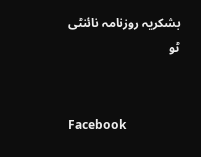بشکریہ روزنامہ نائنٹی ٹو


Facebook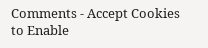Comments - Accept Cookies to Enable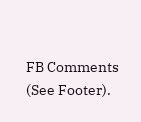FB Comments (See Footer).